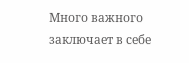Много важного заключает в себе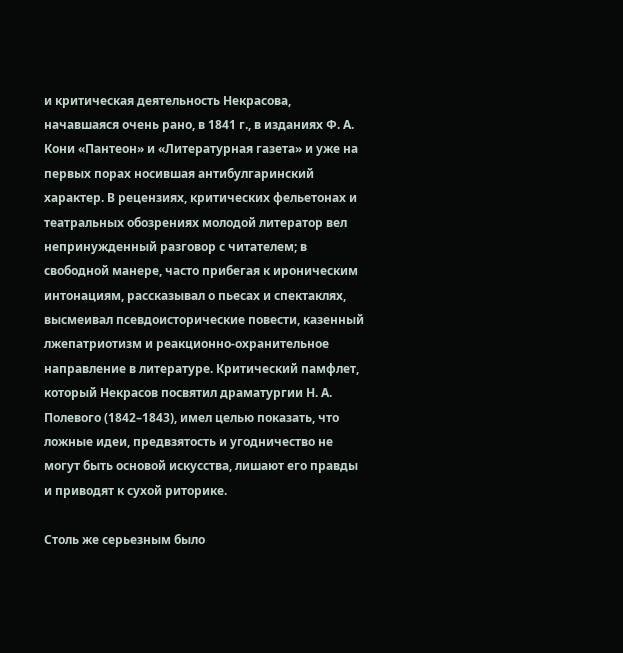и критическая деятельность Некрасова, начавшаяся очень рано, в 1841 г., в изданиях Ф. А. Кони «Пантеон» и «Литературная газета» и уже на первых порах носившая антибулгаринский характер. В рецензиях, критических фельетонах и театральных обозрениях молодой литератор вел непринужденный разговор с читателем; в свободной манере, часто прибегая к ироническим интонациям, рассказывал о пьесах и спектаклях, высмеивал псевдоисторические повести, казенный лжепатриотизм и реакционно-охранительное направление в литературе. Критический памфлет, который Некрасов посвятил драматургии Н. А. Полевого (1842–1843), имел целью показать, что ложные идеи, предвзятость и угодничество не могут быть основой искусства, лишают его правды и приводят к сухой риторике.

Столь же серьезным было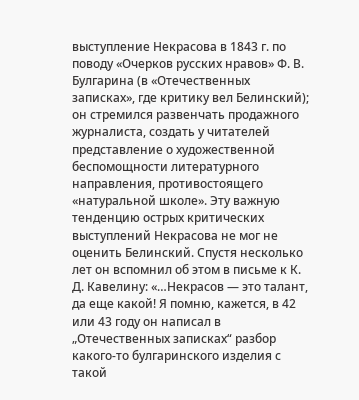выступление Некрасова в 1843 г. по поводу «Очерков русских нравов» Ф. В. Булгарина (в «Отечественных записках», где критику вел Белинский); он стремился развенчать продажного журналиста, создать у читателей представление о художественной беспомощности литературного направления, противостоящего «натуральной школе». Эту важную тенденцию острых критических выступлений Некрасова не мог не оценить Белинский. Спустя несколько лет он вспомнил об этом в письме к К. Д. Кавелину: «…Некрасов — это талант, да еще какой! Я помню, кажется, в 42 или 43 году он написал в „Отечественных записках“ разбор какого-то булгаринского изделия с такой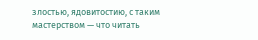злостью, ядовитостию, с таким мастерством — что читать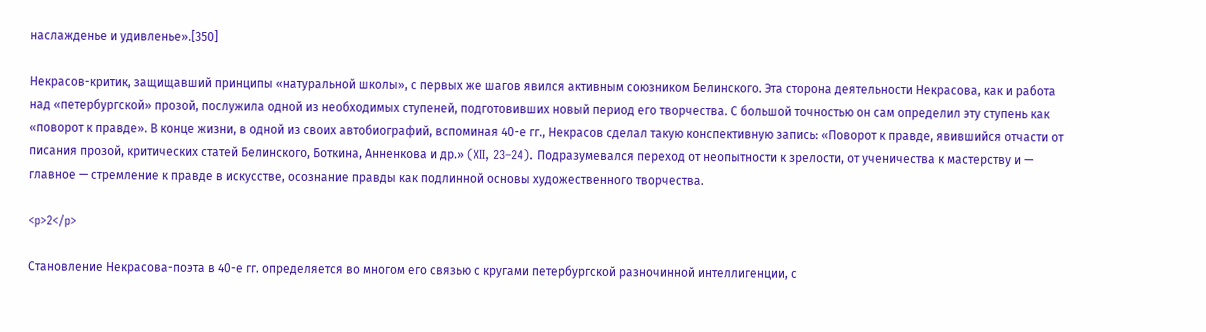наслажденье и удивленье».[350]

Некрасов-критик, защищавший принципы «натуральной школы», с первых же шагов явился активным союзником Белинского. Эта сторона деятельности Некрасова, как и работа над «петербургской» прозой, послужила одной из необходимых ступеней, подготовивших новый период его творчества. С большой точностью он сам определил эту ступень как «поворот к правде». В конце жизни, в одной из своих автобиографий, вспоминая 40-е гг., Некрасов сделал такую конспективную запись: «Поворот к правде, явившийся отчасти от писания прозой, критических статей Белинского, Боткина, Анненкова и др.» (XII, 23–24). Подразумевался переход от неопытности к зрелости, от ученичества к мастерству и — главное — стремление к правде в искусстве, осознание правды как подлинной основы художественного творчества.

<p>2</p>

Становление Некрасова-поэта в 40-е гг. определяется во многом его связью с кругами петербургской разночинной интеллигенции, с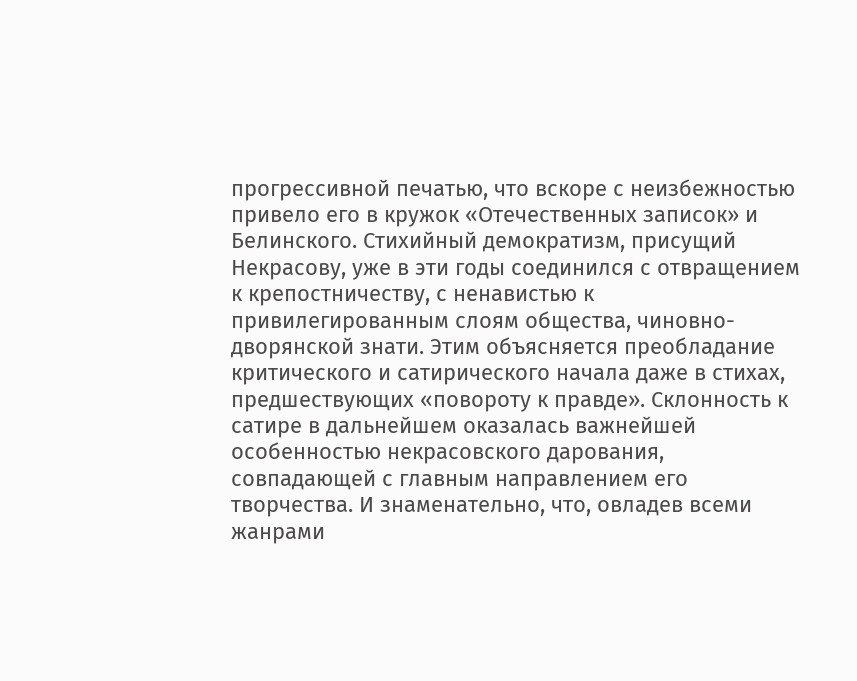прогрессивной печатью, что вскоре с неизбежностью привело его в кружок «Отечественных записок» и Белинского. Стихийный демократизм, присущий Некрасову, уже в эти годы соединился с отвращением к крепостничеству, с ненавистью к привилегированным слоям общества, чиновно-дворянской знати. Этим объясняется преобладание критического и сатирического начала даже в стихах, предшествующих «повороту к правде». Склонность к сатире в дальнейшем оказалась важнейшей особенностью некрасовского дарования, совпадающей с главным направлением его творчества. И знаменательно, что, овладев всеми жанрами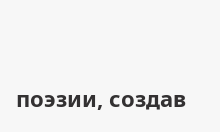поэзии, создав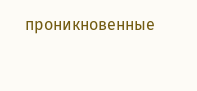проникновенные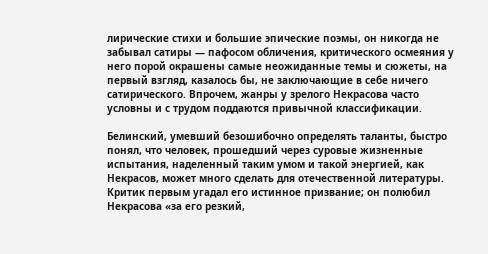лирические стихи и большие эпические поэмы, он никогда не забывал сатиры — пафосом обличения, критического осмеяния у него порой окрашены самые неожиданные темы и сюжеты, на первый взгляд, казалось бы, не заключающие в себе ничего сатирического. Впрочем, жанры у зрелого Некрасова часто условны и с трудом поддаются привычной классификации.

Белинский, умевший безошибочно определять таланты, быстро понял, что человек, прошедший через суровые жизненные испытания, наделенный таким умом и такой энергией, как Некрасов, может много сделать для отечественной литературы. Критик первым угадал его истинное призвание; он полюбил Некрасова «за его резкий,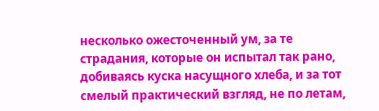несколько ожесточенный ум, за те страдания, которые он испытал так рано, добиваясь куска насущного хлеба, и за тот смелый практический взгляд, не по летам,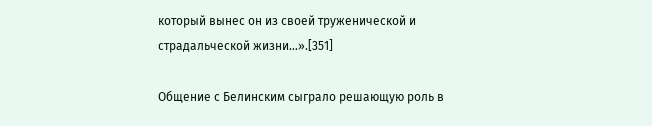который вынес он из своей труженической и страдальческой жизни…».[351]

Общение с Белинским сыграло решающую роль в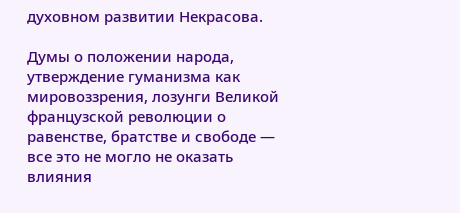духовном развитии Некрасова.

Думы о положении народа, утверждение гуманизма как мировоззрения, лозунги Великой французской революции о равенстве, братстве и свободе — все это не могло не оказать влияния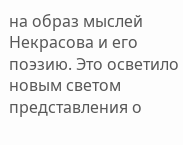на образ мыслей Некрасова и его поэзию. Это осветило новым светом представления о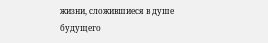жизни, сложившиеся в душе будущего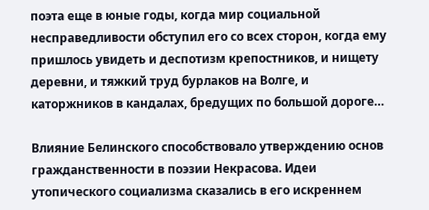поэта еще в юные годы, когда мир социальной несправедливости обступил его со всех сторон, когда ему пришлось увидеть и деспотизм крепостников, и нищету деревни, и тяжкий труд бурлаков на Волге, и каторжников в кандалах, бредущих по большой дороге…

Влияние Белинского способствовало утверждению основ гражданственности в поэзии Некрасова. Идеи утопического социализма сказались в его искреннем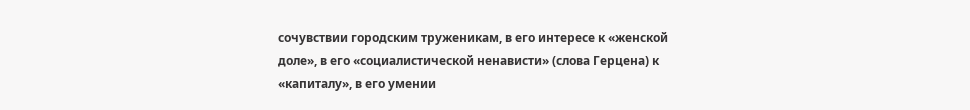сочувствии городским труженикам, в его интересе к «женской доле», в его «социалистической ненависти» (слова Герцена) к «капиталу», в его умении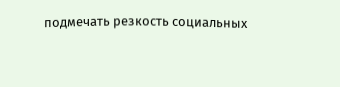подмечать резкость социальных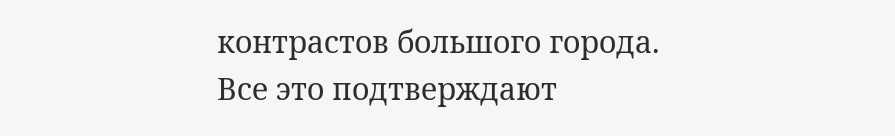контрастов большого города. Все это подтверждают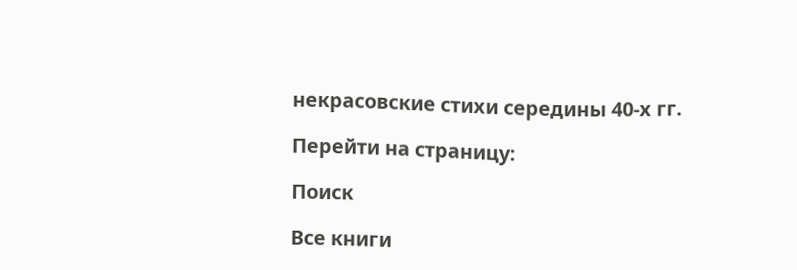некрасовские стихи середины 40-х гг.

Перейти на страницу:

Поиск

Все книги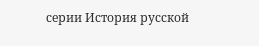серии История русской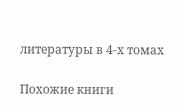литературы в 4-х томах

Похожие книги